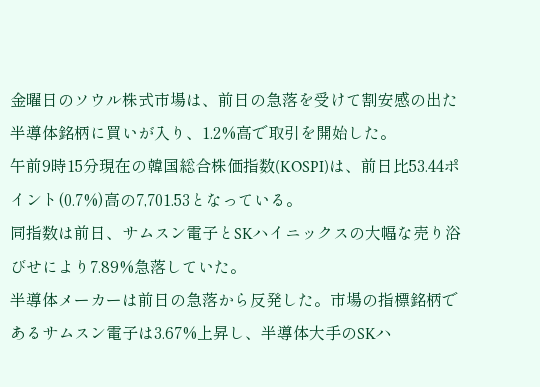金曜日のソウル株式市場は、前日の急落を受けて割安感の出た半導体銘柄に買いが入り、1.2%高で取引を開始した。
午前9時15分現在の韓国総合株価指数(KOSPI)は、前日比53.44ポイント(0.7%)高の7,701.53となっている。
同指数は前日、サムスン電子とSKハイニックスの大幅な売り浴びせにより7.89%急落していた。
半導体メーカーは前日の急落から反発した。市場の指標銘柄であるサムスン電子は3.67%上昇し、半導体大手のSKハ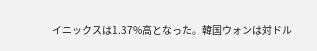イニックスは1.37%高となった。韓国ウォンは対ドル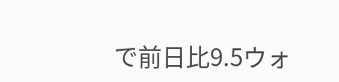で前日比9.5ウォ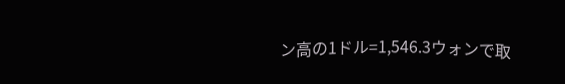ン高の1ドル=1,546.3ウォンで取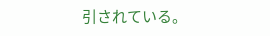引されている。